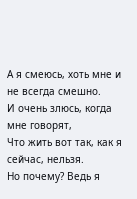А я смеюсь, хоть мне и не всегда смешно.
И очень злюсь, когда мне говорят,
Что жить вот так, как я сейчас, нельзя.
Но почему? Ведь я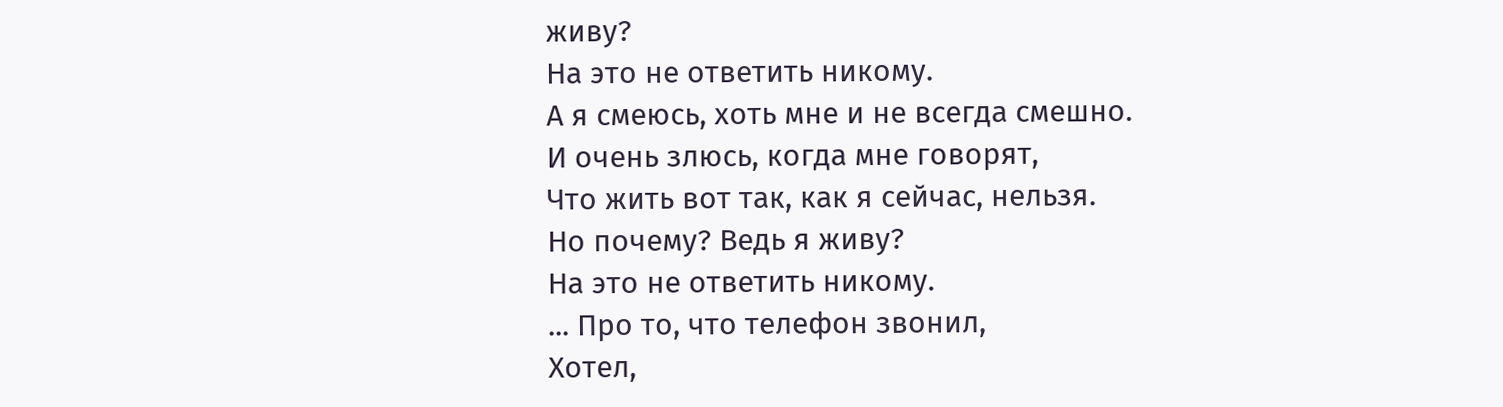живу?
На это не ответить никому.
А я смеюсь, хоть мне и не всегда смешно.
И очень злюсь, когда мне говорят,
Что жить вот так, как я сейчас, нельзя.
Но почему? Ведь я живу?
На это не ответить никому.
... Про то, что телефон звонил,
Хотел,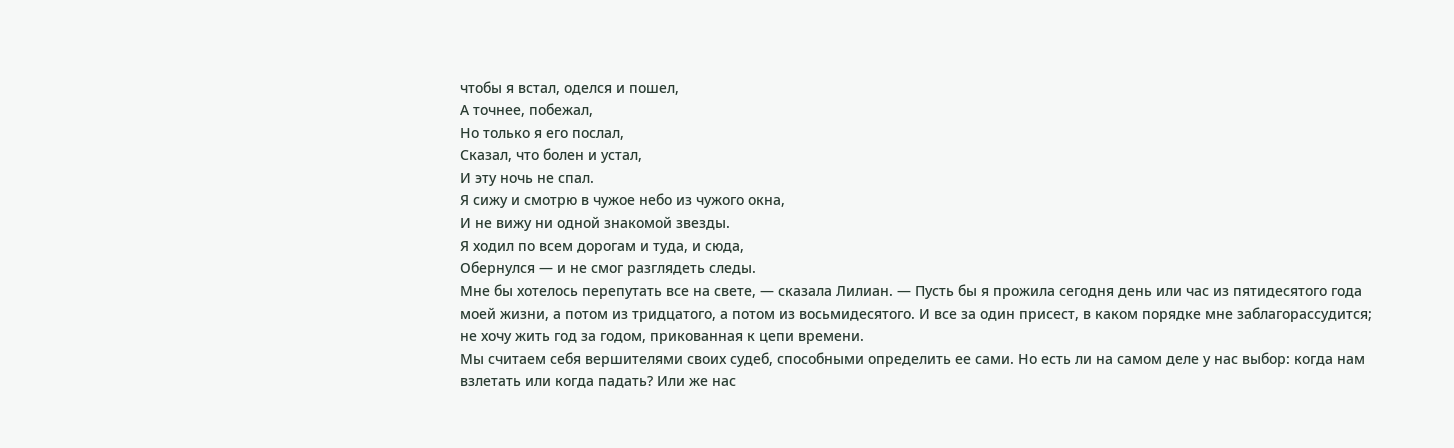чтобы я встал, оделся и пошел,
А точнее, побежал,
Но только я его послал,
Сказал, что болен и устал,
И эту ночь не спал.
Я сижу и смотрю в чужое небо из чужого окна,
И не вижу ни одной знакомой звезды.
Я ходил по всем дорогам и туда, и сюда,
Обернулся — и не смог разглядеть следы.
Мне бы хотелось перепутать все на свете, — сказала Лилиан. — Пусть бы я прожила сегодня день или час из пятидесятого года моей жизни, а потом из тридцатого, а потом из восьмидесятого. И все за один присест, в каком порядке мне заблагорассудится; не хочу жить год за годом, прикованная к цепи времени.
Мы считаем себя вершителями своих судеб, способными определить ее сами. Но есть ли на самом деле у нас выбор: когда нам взлетать или когда падать? Или же нас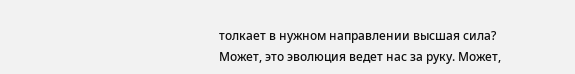толкает в нужном направлении высшая сила? Может, это эволюция ведет нас за руку. Может,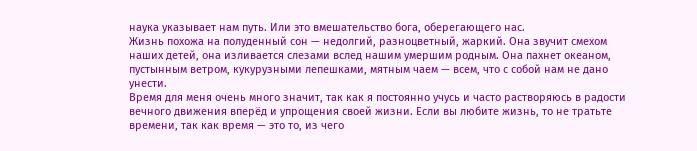наука указывает нам путь. Или это вмешательство бога, оберегающего нас.
Жизнь похожа на полуденный сон — недолгий, разноцветный, жаркий. Она звучит смехом наших детей, она изливается слезами вслед нашим умершим родным. Она пахнет океаном, пустынным ветром, кукурузными лепешками, мятным чаем — всем, что с собой нам не дано унести.
Время для меня очень много значит, так как я постоянно учусь и часто растворяюсь в радости вечного движения вперёд и упрощения своей жизни. Если вы любите жизнь, то не тратьте времени, так как время — это то, из чего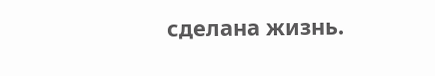сделана жизнь.